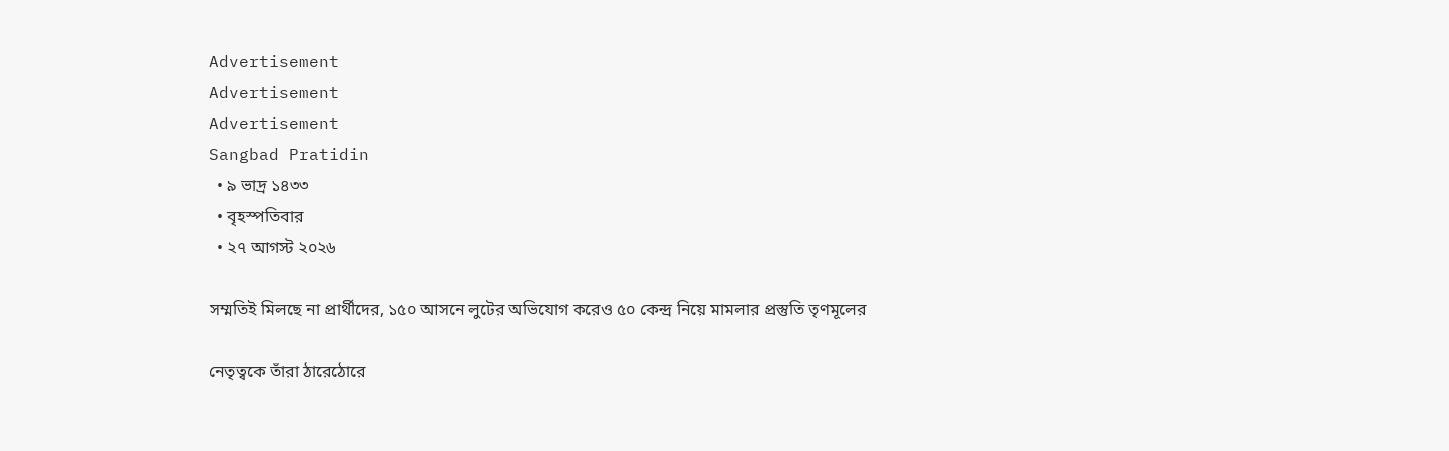Advertisement
Advertisement
Advertisement
Sangbad Pratidin
  • ৯ ভাদ্র ১৪৩৩
  • বৃহস্পতিবার
  • ২৭ আগস্ট ২০২৬

সম্মতিই মিলছে না প্রার্থীদের, ১৫০ আসনে লুটের অভিযোগ করেও ৫০ কেন্দ্র নিয়ে মামলার প্রস্তুতি তৃণমূলের

নেতৃত্বকে তাঁরা ঠারেঠোরে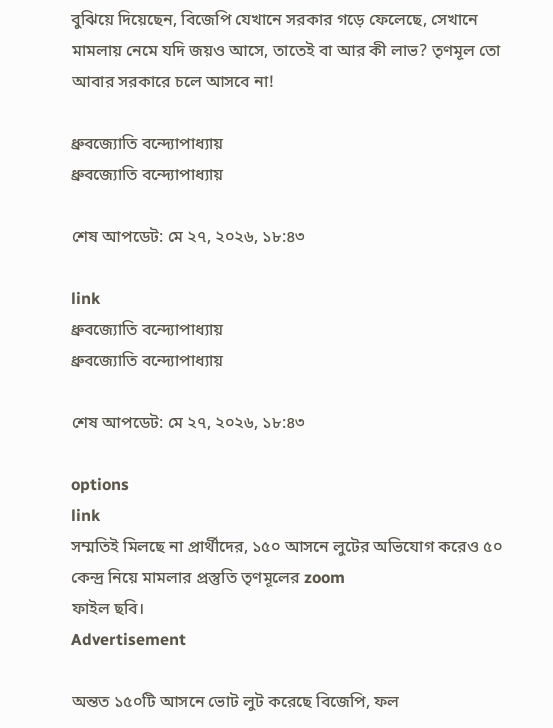বুঝিয়ে দিয়েছেন, বিজেপি যেখানে সরকার গড়ে ফেলেছে, সেখানে মামলায় নেমে যদি জয়ও আসে, তাতেই বা আর কী লাভ? তৃণমূল তো আবার সরকারে চলে আসবে না!

ধ্রুবজ্যোতি বন্দ্যোপাধ্যায়
ধ্রুবজ্যোতি বন্দ্যোপাধ্যায়

শেষ আপডেট: মে ২৭, ২০২৬, ১৮:৪৩

link
ধ্রুবজ্যোতি বন্দ্যোপাধ্যায়
ধ্রুবজ্যোতি বন্দ্যোপাধ্যায়

শেষ আপডেট: মে ২৭, ২০২৬, ১৮:৪৩

options
link
সম্মতিই মিলছে না প্রার্থীদের, ১৫০ আসনে লুটের অভিযোগ করেও ৫০ কেন্দ্র নিয়ে মামলার প্রস্তুতি তৃণমূলের zoom
ফাইল ছবি।
Advertisement

অন্তত ১৫০টি আসনে ভোট লুট করেছে বিজেপি, ফল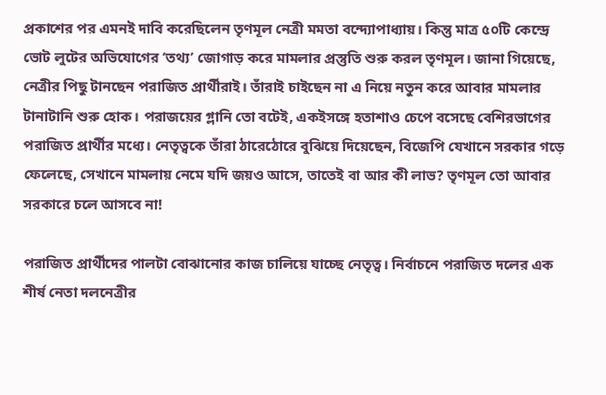প্রকাশের পর এমনই দাবি করেছিলেন তৃণমূল নেত্রী মমতা বন্দ্যোপাধ্যায়। কিন্তু মাত্র ৫০টি কেন্দ্রে ভোট লুটের অভিযোগের ‘তথ‌্য’ জোগাড় করে মামলার প্রস্তুতি শুরু করল তৃণমূল। জানা গিয়েছে, নেত্রীর পিছু টানছেন পরাজিত প্রার্থীরাই। তাঁরাই চাইছেন না এ নিয়ে নতুন করে আবার মামলার টানাটানি শুরু হোক। পরাজয়ের গ্লানি তো বটেই, একইসঙ্গে হতাশাও চেপে বসেছে বেশিরভাগের পরাজিত প্রার্থীর মধ্যে। নেতৃত্বকে তাঁরা ঠারেঠোরে বুঝিয়ে দিয়েছেন, বিজেপি যেখানে সরকার গড়ে ফেলেছে, সেখানে মামলায় নেমে যদি জয়ও আসে, তাতেই বা আর কী লাভ? তৃণমূল তো আবার সরকারে চলে আসবে না!

পরাজিত প্রার্থীদের পালটা বোঝানোর কাজ চালিয়ে যাচ্ছে নেতৃত্ব। নির্বাচনে পরাজিত দলের এক শীর্ষ নেতা দলনেত্রীর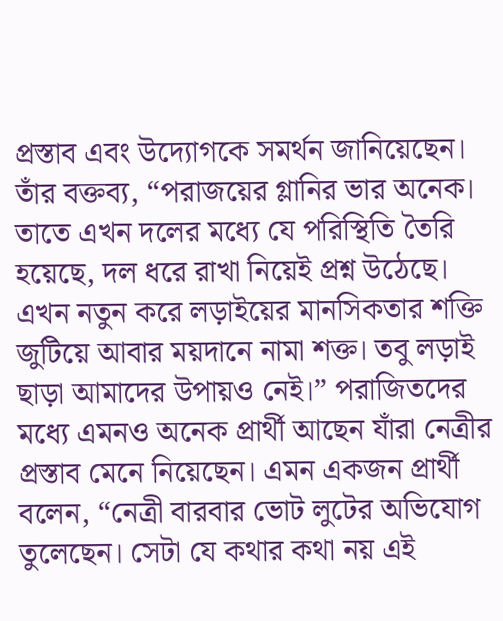প্রস্তাব এবং উদ্যোগকে সমর্থন জানিয়েছেন। তাঁর বক্তব‌্য, “পরাজয়ের গ্লানির ভার অনেক। তাতে এখন দলের মধ্যে যে পরিস্থিতি তৈরি হয়েছে, দল ধরে রাখা নিয়েই প্রশ্ন উঠেছে। এখন নতুন করে লড়াইয়ের মানসিকতার শক্তি জুটিয়ে আবার ময়দানে নামা শক্ত। তবু লড়াই ছাড়া আমাদের উপায়ও নেই।” পরাজিতদের মধ্যে এমনও অনেক প্রার্থী আছেন যাঁরা নেত্রীর প্রস্তাব মেনে নিয়েছেন। এমন একজন প্রার্থী বলেন, “নেত্রী বারবার ভোট লুটের অভিযোগ তুলেছেন। সেটা যে কথার কথা নয় এই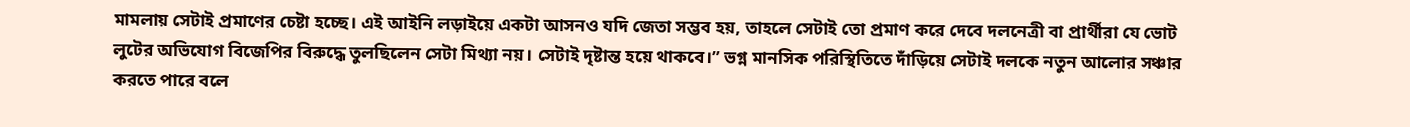মামলায় সেটাই প্রমাণের চেষ্টা হচ্ছে। এই আইনি লড়াইয়ে একটা আসনও যদি জেতা সম্ভব হয়, তাহলে সেটাই তো প্রমাণ করে দেবে দলনেত্রী বা প্রার্থীরা যে ভোট লুটের অভিযোগ বিজেপির বিরুদ্ধে তুলছিলেন সেটা মিথ‌্যা নয়। সেটাই দৃষ্টান্ত হয়ে থাকবে।” ভগ্ন মানসিক পরিস্থিতিতে দাঁড়িয়ে সেটাই দলকে নতুন আলোর সঞ্চার করতে পারে বলে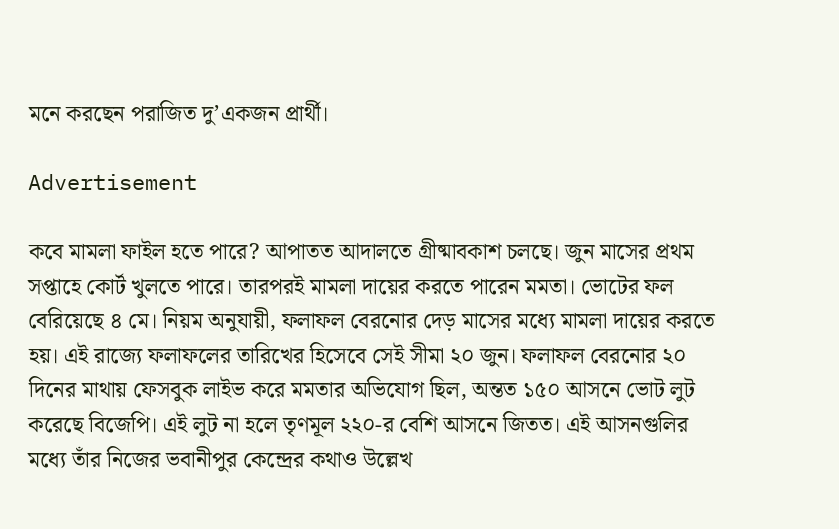মনে করছেন পরাজিত দু’একজন প্রার্থী।

Advertisement

কবে মামলা ফাইল হতে পারে? আপাতত আদালতে গ্রীষ্মাবকাশ চলছে। জুন মাসের প্রথম সপ্তাহে কোর্ট খুলতে পারে। তারপরই মামলা দায়ের করতে পারেন মমতা। ভোটের ফল বেরিয়েছে ৪ মে। নিয়ম অনুযায়ী, ফলাফল বেরনোর দেড় মাসের মধ্যে মামলা দায়ের করতে হয়। এই রাজ্যে ফলাফলের তারিখের হিসেবে সেই সীমা ২০ জুন। ফলাফল বেরনোর ২০ দিনের মাথায় ফেসবুক লাইভ করে মমতার অভিযোগ ছিল, অন্তত ১৫০ আসনে ভোট লুট করেছে বিজেপি। এই লুট না হলে তৃণমূল ২২০-র বেশি আসনে জিতত। এই আসনগুলির মধ্যে তাঁর নিজের ভবানীপুর কেন্দ্রের কথাও উল্লেখ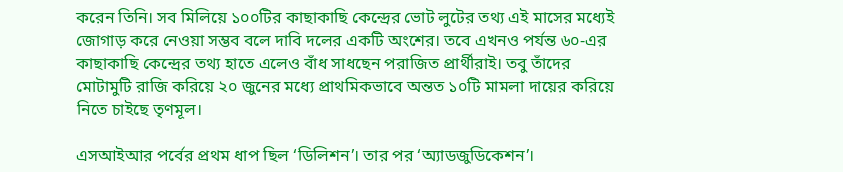করেন তিনি। সব মিলিয়ে ১০০টির কাছাকাছি কেন্দ্রের ভোট লুটের তথ‌্য এই মাসের মধ্যেই জোগাড় করে নেওয়া সম্ভব বলে দাবি দলের একটি অংশের। তবে এখনও পর্যন্ত ৬০-এর কাছাকাছি কেন্দ্রের তথ‌্য হাতে এলেও বাঁধ সাধছেন পরাজিত প্রার্থীরাই। তবু তাঁদের মোটামুটি রাজি করিয়ে ২০ জুনের মধ্যে প্রাথমিকভাবে অন্তত ১০টি মামলা দায়ের করিয়ে নিতে চাইছে তৃণমূল।

এসআইআর পর্বের প্রথম ধাপ ছিল ‘ডিলিশন’। তার পর ‘অ‌্যাডজুডিকেশন’।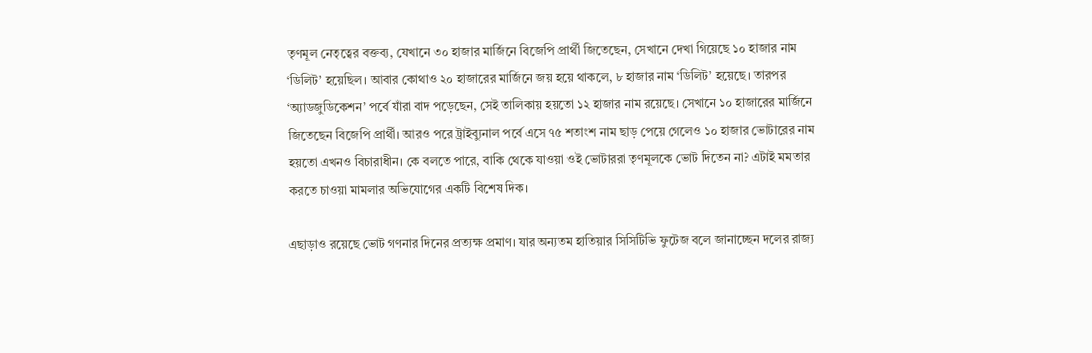তৃণমূল নেতৃত্বের বক্তব‌্য, যেখানে ৩০ হাজার মার্জিনে বিজেপি প্রার্থী জিতেছেন, সেখানে দেখা গিয়েছে ১০ হাজার নাম ‘ডিলিট’ হয়েছিল। আবার কোথাও ২০ হাজারের মার্জিনে জয় হয়ে থাকলে, ৮ হাজার নাম ‘ডিলিট’ হয়েছে। তারপর ‘অ‌্যাডজুডিকেশন’ পর্বে যাঁরা বাদ পড়েছেন, সেই তালিকায় হয়তো ১২ হাজার নাম রয়েছে। সেখানে ১০ হাজারের মার্জিনে জিতেছেন বিজেপি প্রার্থী। আরও পরে ট্রাইব্যুনাল পর্বে এসে ৭৫ শতাংশ নাম ছাড় পেয়ে গেলেও ১০ হাজার ভোটারের নাম হয়তো এখনও বিচারাধীন। কে বলতে পারে, বাকি থেকে যাওয়া ওই ভোটাররা তৃণমূলকে ভোট দিতেন না? এটাই মমতার করতে চাওয়া মামলার অভিযোগের একটি বিশেষ দিক।

এছাড়াও রয়েছে ভোট গণনার দিনের প্রত‌্যক্ষ প্রমাণ। যার অন‌্যতম হাতিয়ার সিসিটিভি ফুটেজ বলে জানাচ্ছেন দলের রাজ‌্য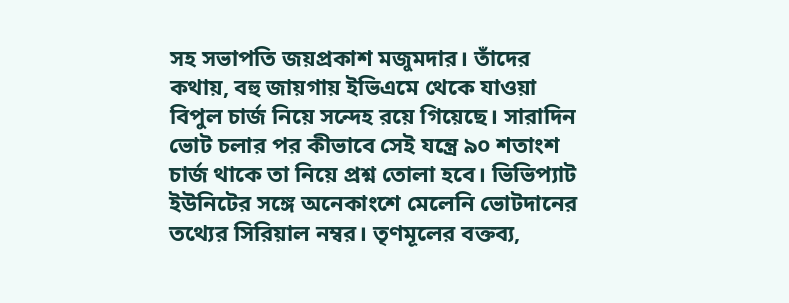সহ সভাপতি জয়প্রকাশ মজুমদার। তাঁদের কথায়, বহু জায়গায় ইভিএমে থেকে যাওয়া বিপুল চার্জ নিয়ে সন্দেহ রয়ে গিয়েছে। সারাদিন ভোট চলার পর কীভাবে সেই যন্ত্রে ৯০ শতাংশ চার্জ থাকে তা নিয়ে প্রশ্ন তোলা হবে। ভিভিপ‌্যাট ইউনিটের সঙ্গে অনেকাংশে মেলেনি ভোটদানের তথ্যের সিরিয়াল নম্বর। তৃণমূলের বক্তব‌্য,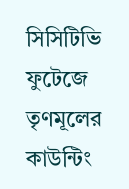সিসিটিভি ফুটেজে তৃণমূলের কাউন্টিং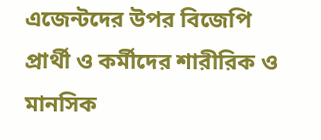এজেন্টদের উপর বিজেপি প্রার্থী ও কর্মীদের শারীরিক ও মানসিক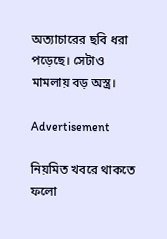অত‌্যাচারের ছবি ধরা পড়েছে। সেটাও মামলায় বড় অস্ত্র।

Advertisement

নিয়মিত খবরে থাকতে ফলো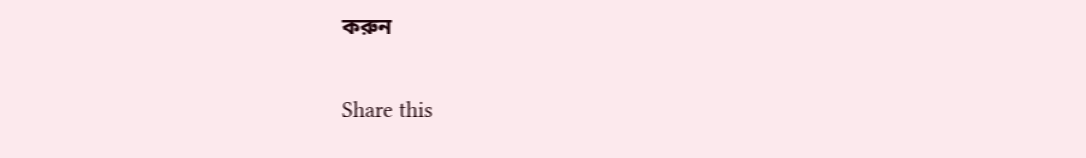করুন

Share this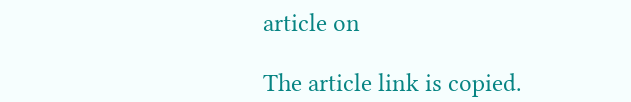article on

The article link is copied.